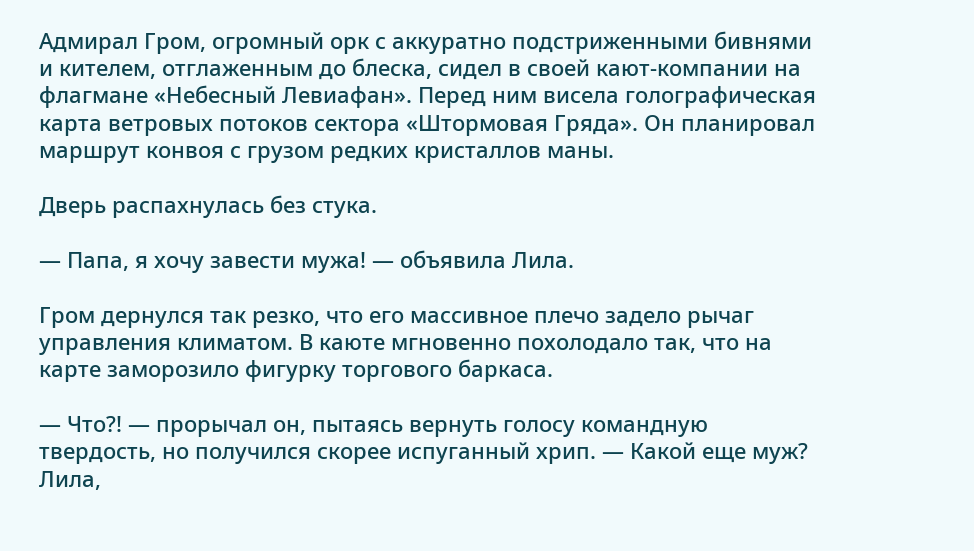Адмирал Гром, огромный орк с аккуратно подстриженными бивнями и кителем, отглаженным до блеска, сидел в своей кают-компании на флагмане «Небесный Левиафан». Перед ним висела голографическая карта ветровых потоков сектора «Штормовая Гряда». Он планировал маршрут конвоя с грузом редких кристаллов маны.

Дверь распахнулась без стука.

— Папа, я хочу завести мужа! — объявила Лила.

Гром дернулся так резко, что его массивное плечо задело рычаг управления климатом. В каюте мгновенно похолодало так, что на карте заморозило фигурку торгового баркаса.

— Что?! — прорычал он, пытаясь вернуть голосу командную твердость, но получился скорее испуганный хрип. — Какой еще муж? Лила,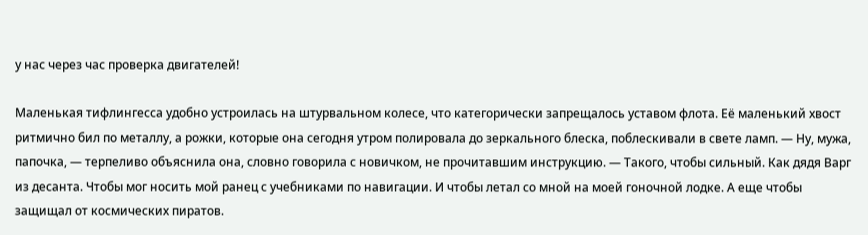у нас через час проверка двигателей!

Маленькая тифлингесса удобно устроилась на штурвальном колесе, что категорически запрещалось уставом флота. Её маленький хвост ритмично бил по металлу, а рожки, которые она сегодня утром полировала до зеркального блеска, поблескивали в свете ламп. — Ну, мужа, папочка, — терпеливо объяснила она, словно говорила с новичком, не прочитавшим инструкцию. — Такого, чтобы сильный. Как дядя Варг из десанта. Чтобы мог носить мой ранец с учебниками по навигации. И чтобы летал со мной на моей гоночной лодке. А еще чтобы защищал от космических пиратов.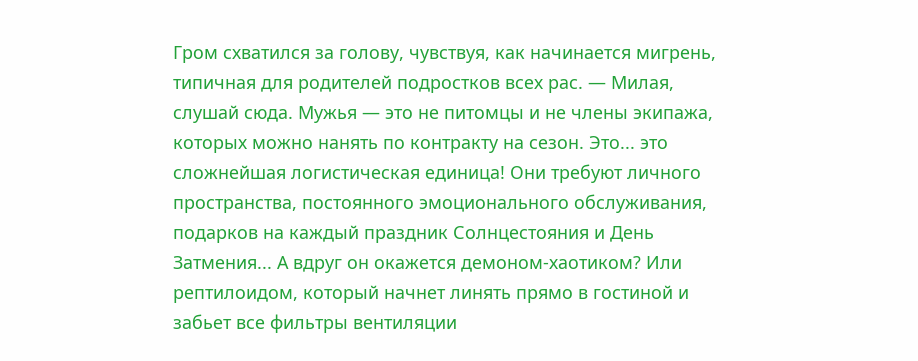Гром схватился за голову, чувствуя, как начинается мигрень, типичная для родителей подростков всех рас. — Милая, слушай сюда. Мужья — это не питомцы и не члены экипажа, которых можно нанять по контракту на сезон. Это... это сложнейшая логистическая единица! Они требуют личного пространства, постоянного эмоционального обслуживания, подарков на каждый праздник Солнцестояния и День Затмения... А вдруг он окажется демоном-хаотиком? Или рептилоидом, который начнет линять прямо в гостиной и забьет все фильтры вентиляции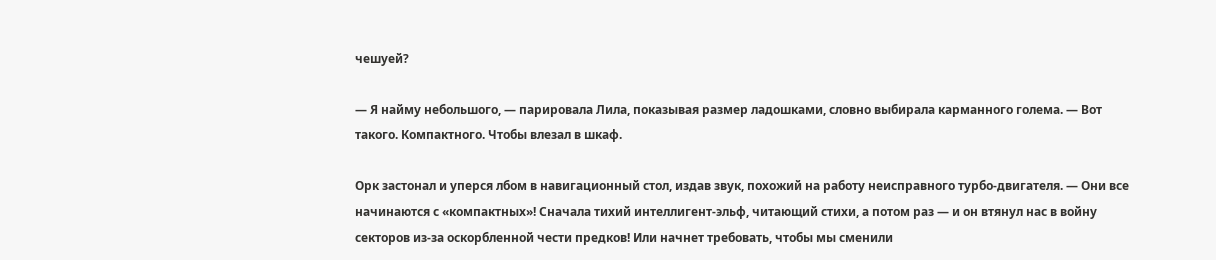чешуей?

— Я найму небольшого, — парировала Лила, показывая размер ладошками, словно выбирала карманного голема. — Вот такого. Компактного. Чтобы влезал в шкаф.

Орк застонал и уперся лбом в навигационный стол, издав звук, похожий на работу неисправного турбо-двигателя. — Они все начинаются с «компактных»! Сначала тихий интеллигент-эльф, читающий стихи, а потом раз — и он втянул нас в войну секторов из-за оскорбленной чести предков! Или начнет требовать, чтобы мы сменили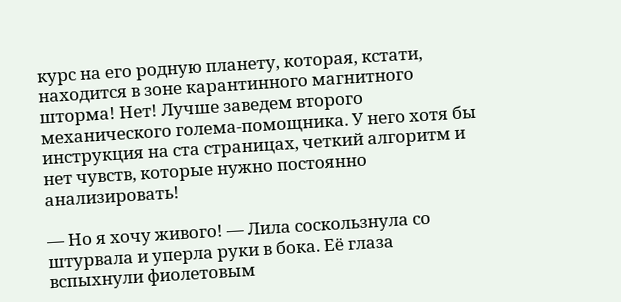курс на его родную планету, которая, кстати, находится в зоне карантинного магнитного шторма! Нет! Лучше заведем второго механического голема-помощника. У него хотя бы инструкция на ста страницах, четкий алгоритм и нет чувств, которые нужно постоянно анализировать!

— Но я хочу живого! — Лила соскользнула со штурвала и уперла руки в бока. Её глаза вспыхнули фиолетовым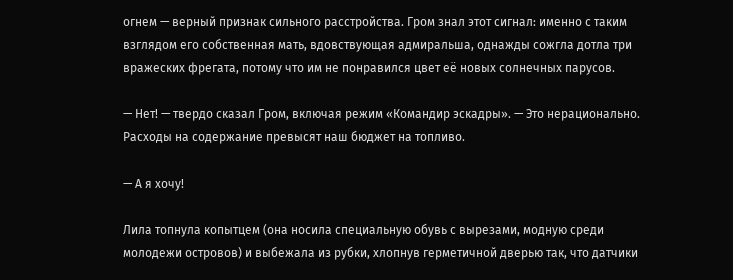огнем — верный признак сильного расстройства. Гром знал этот сигнал: именно с таким взглядом его собственная мать, вдовствующая адмиральша, однажды сожгла дотла три вражеских фрегата, потому что им не понравился цвет её новых солнечных парусов.

— Нет! — твердо сказал Гром, включая режим «Командир эскадры». — Это нерационально. Расходы на содержание превысят наш бюджет на топливо.

— А я хочу!

Лила топнула копытцем (она носила специальную обувь с вырезами, модную среди молодежи островов) и выбежала из рубки, хлопнув герметичной дверью так, что датчики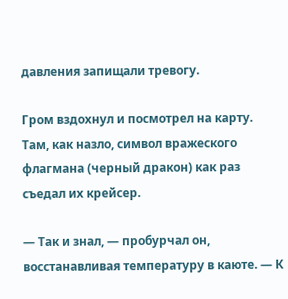давления запищали тревогу.

Гром вздохнул и посмотрел на карту. Там, как назло, символ вражеского флагмана (черный дракон) как раз съедал их крейсер.

— Так и знал, — пробурчал он, восстанавливая температуру в каюте. — К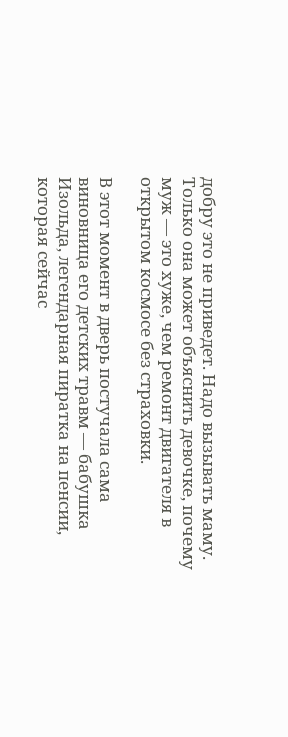добру это не приведет. Надо вызывать маму. Только она может объяснить девочке, почему муж — это хуже, чем ремонт двигателя в открытом космосе без страховки.

В этот момент в дверь постучала сама виновница его детских травм — бабушка Изольда, легендарная пиратка на пенсии, которая сейчас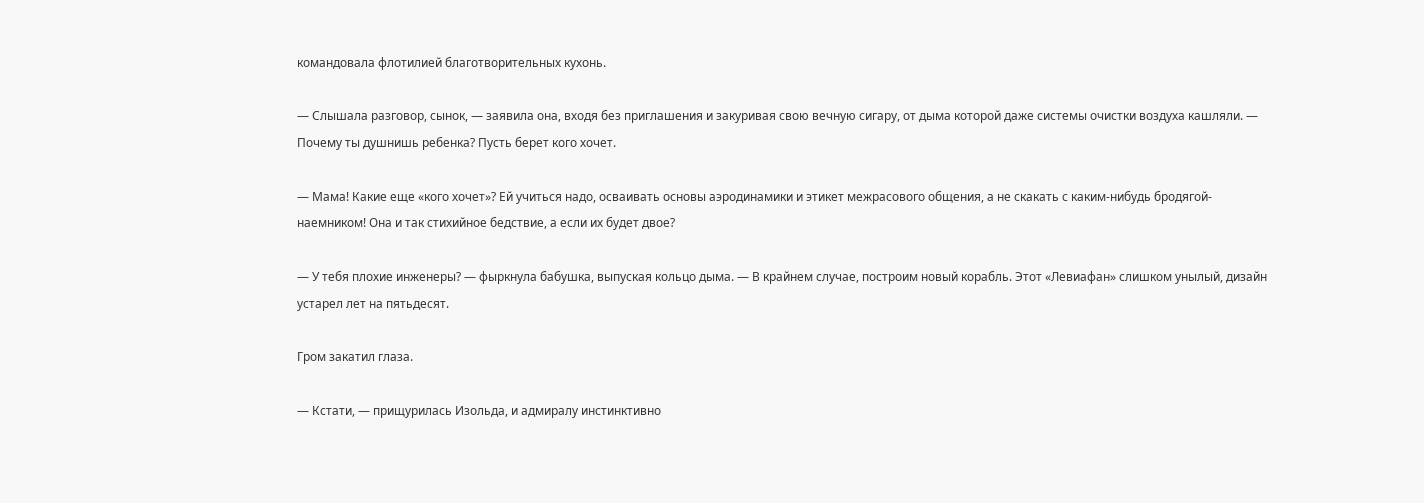командовала флотилией благотворительных кухонь.

— Слышала разговор, сынок, — заявила она, входя без приглашения и закуривая свою вечную сигару, от дыма которой даже системы очистки воздуха кашляли. — Почему ты душнишь ребенка? Пусть берет кого хочет.

— Мама! Какие еще «кого хочет»? Ей учиться надо, осваивать основы аэродинамики и этикет межрасового общения, а не скакать с каким-нибудь бродягой-наемником! Она и так стихийное бедствие, а если их будет двое?

— У тебя плохие инженеры? — фыркнула бабушка, выпуская кольцо дыма. — В крайнем случае, построим новый корабль. Этот «Левиафан» слишком унылый, дизайн устарел лет на пятьдесят.

Гром закатил глаза.

— Кстати, — прищурилась Изольда, и адмиралу инстинктивно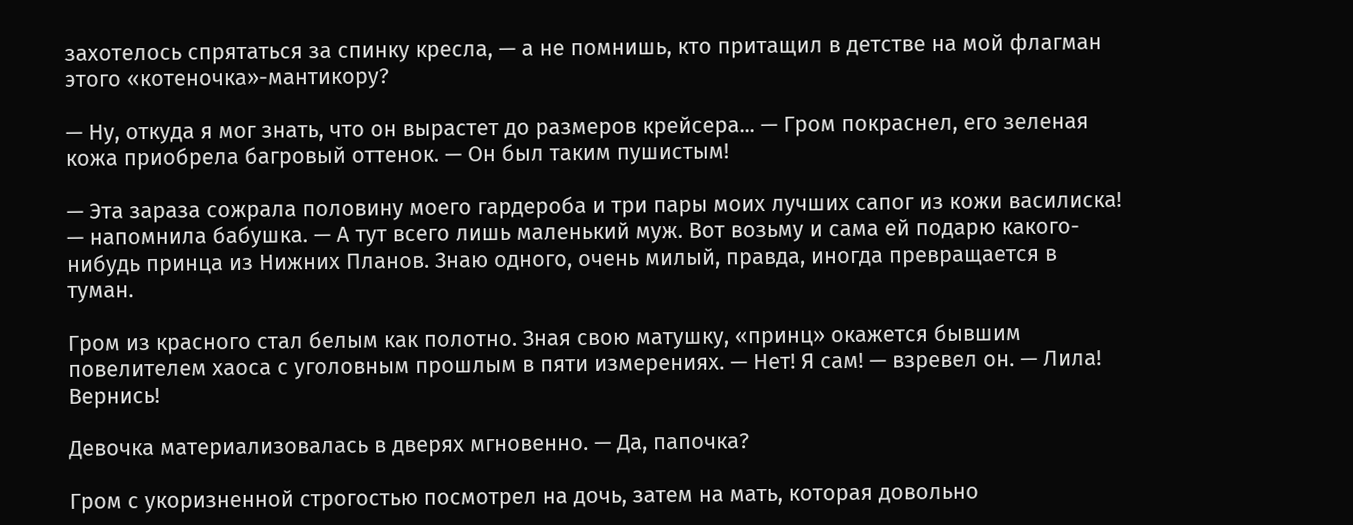захотелось спрятаться за спинку кресла, — а не помнишь, кто притащил в детстве на мой флагман этого «котеночка»-мантикору?

— Ну, откуда я мог знать, что он вырастет до размеров крейсера... — Гром покраснел, его зеленая кожа приобрела багровый оттенок. — Он был таким пушистым!

— Эта зараза сожрала половину моего гардероба и три пары моих лучших сапог из кожи василиска! — напомнила бабушка. — А тут всего лишь маленький муж. Вот возьму и сама ей подарю какого-нибудь принца из Нижних Планов. Знаю одного, очень милый, правда, иногда превращается в туман.

Гром из красного стал белым как полотно. Зная свою матушку, «принц» окажется бывшим повелителем хаоса с уголовным прошлым в пяти измерениях. — Нет! Я сам! — взревел он. — Лила! Вернись!

Девочка материализовалась в дверях мгновенно. — Да, папочка?

Гром с укоризненной строгостью посмотрел на дочь, затем на мать, которая довольно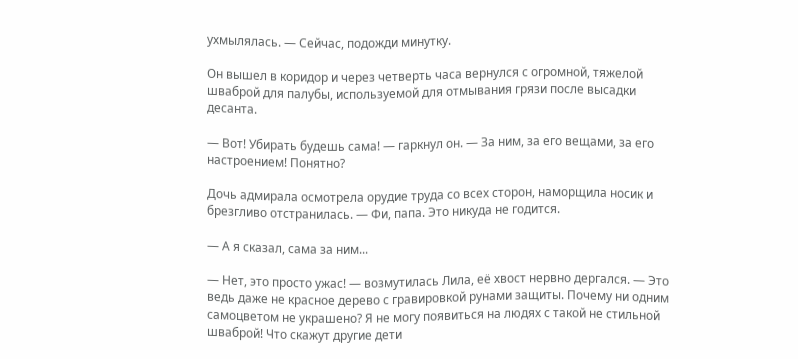ухмылялась. — Сейчас, подожди минутку.

Он вышел в коридор и через четверть часа вернулся с огромной, тяжелой шваброй для палубы, используемой для отмывания грязи после высадки десанта.

— Вот! Убирать будешь сама! — гаркнул он. — За ним, за его вещами, за его настроением! Понятно?

Дочь адмирала осмотрела орудие труда со всех сторон, наморщила носик и брезгливо отстранилась. — Фи, папа. Это никуда не годится.

— А я сказал, сама за ним...

— Нет, это просто ужас! — возмутилась Лила, её хвост нервно дергался. — Это ведь даже не красное дерево с гравировкой рунами защиты. Почему ни одним самоцветом не украшено? Я не могу появиться на людях с такой не стильной шваброй! Что скажут другие дети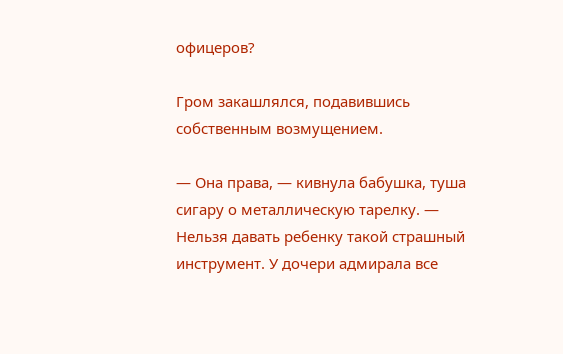офицеров?

Гром закашлялся, подавившись собственным возмущением.

— Она права, — кивнула бабушка, туша сигару о металлическую тарелку. — Нельзя давать ребенку такой страшный инструмент. У дочери адмирала все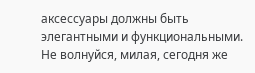аксессуары должны быть элегантными и функциональными. Не волнуйся, милая, сегодня же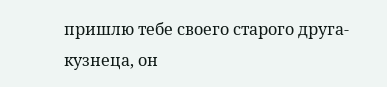пришлю тебе своего старого друга-кузнеца, он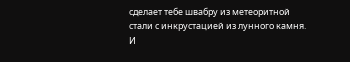сделает тебе швабру из метеоритной стали с инкрустацией из лунного камня. И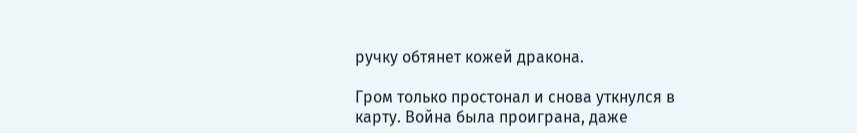ручку обтянет кожей дракона.

Гром только простонал и снова уткнулся в карту. Война была проиграна, даже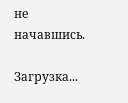не начавшись.

Загрузка...